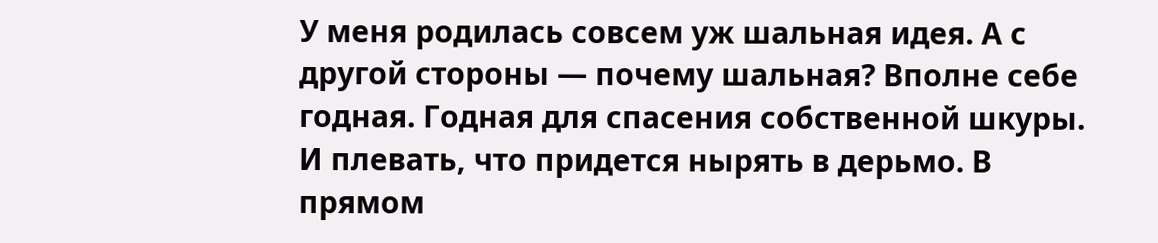У меня родилась совсем уж шальная идея. А с другой стороны — почему шальная? Вполне себе годная. Годная для спасения собственной шкуры. И плевать, что придется нырять в дерьмо. В прямом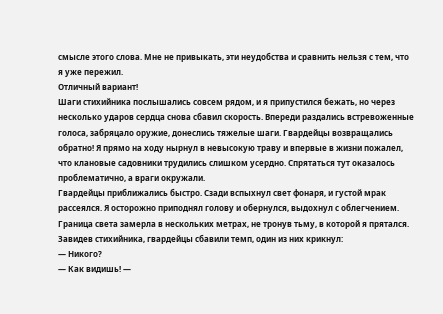смысле этого слова. Мне не привыкать, эти неудобства и сравнить нельзя с тем, что я уже пережил.
Отличный вариант!
Шаги стихийника послышались совсем рядом, и я припустился бежать, но через несколько ударов сердца снова сбавил скорость. Впереди раздались встревоженные голоса, забряцало оружие, донеслись тяжелые шаги. Гвардейцы возвращались обратно! Я прямо на ходу нырнул в невысокую траву и впервые в жизни пожалел, что клановые садовники трудились слишком усердно. Спрятаться тут оказалось проблематично, а враги окружали.
Гвардейцы приближались быстро. Сзади вспыхнул свет фонаря, и густой мрак рассеялся. Я осторожно приподнял голову и обернулся, выдохнул с облегчением. Граница света замерла в нескольких метрах, не тронув тьму, в которой я прятался.
Завидев стихийника, гвардейцы сбавили темп, один из них крикнул:
— Никого?
— Как видишь! —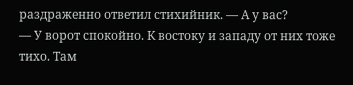раздраженно ответил стихийник. — А у вас?
— У ворот спокойно. К востоку и западу от них тоже тихо. Там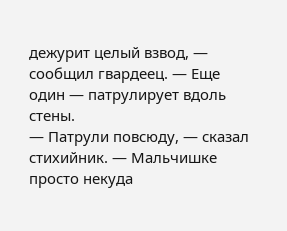дежурит целый взвод, — сообщил гвардеец. — Еще один — патрулирует вдоль стены.
— Патрули повсюду, — сказал стихийник. — Мальчишке просто некуда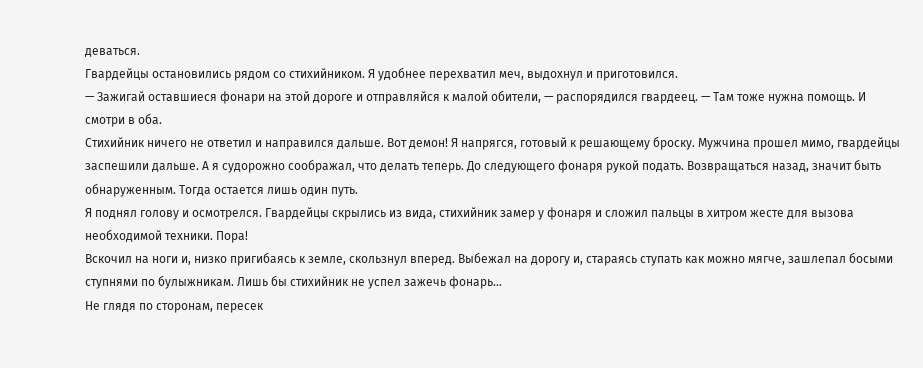деваться.
Гвардейцы остановились рядом со стихийником. Я удобнее перехватил меч, выдохнул и приготовился.
— Зажигай оставшиеся фонари на этой дороге и отправляйся к малой обители, — распорядился гвардеец. — Там тоже нужна помощь. И смотри в оба.
Стихийник ничего не ответил и направился дальше. Вот демон! Я напрягся, готовый к решающему броску. Мужчина прошел мимо, гвардейцы заспешили дальше. А я судорожно соображал, что делать теперь. До следующего фонаря рукой подать. Возвращаться назад, значит быть обнаруженным. Тогда остается лишь один путь.
Я поднял голову и осмотрелся. Гвардейцы скрылись из вида, стихийник замер у фонаря и сложил пальцы в хитром жесте для вызова необходимой техники. Пора!
Вскочил на ноги и, низко пригибаясь к земле, скользнул вперед. Выбежал на дорогу и, стараясь ступать как можно мягче, зашлепал босыми ступнями по булыжникам. Лишь бы стихийник не успел зажечь фонарь…
Не глядя по сторонам, пересек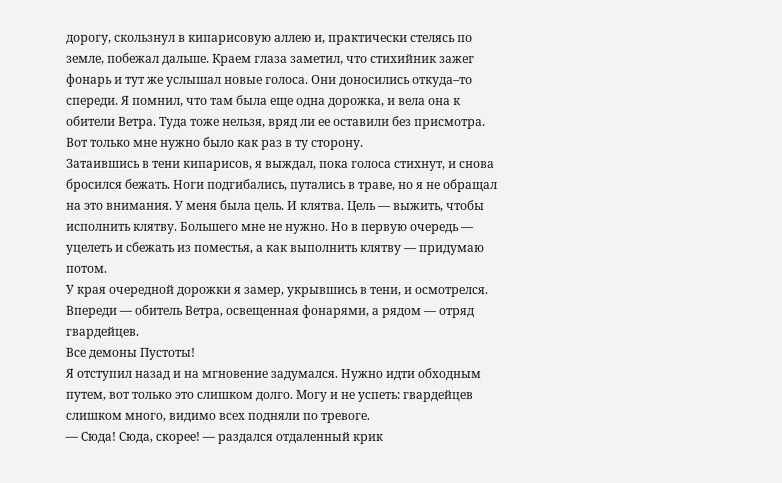дорогу, скользнул в кипарисовую аллею и, практически стелясь по земле, побежал дальше. Краем глаза заметил, что стихийник зажег фонарь и тут же услышал новые голоса. Они доносились откуда–то спереди. Я помнил, что там была еще одна дорожка, и вела она к обители Ветра. Туда тоже нельзя, вряд ли ее оставили без присмотра. Вот только мне нужно было как раз в ту сторону.
Затаившись в тени кипарисов, я выждал, пока голоса стихнут, и снова бросился бежать. Ноги подгибались, путались в траве, но я не обращал на это внимания. У меня была цель. И клятва. Цель — выжить, чтобы исполнить клятву. Большего мне не нужно. Но в первую очередь — уцелеть и сбежать из поместья, а как выполнить клятву — придумаю потом.
У края очередной дорожки я замер, укрывшись в тени, и осмотрелся. Впереди — обитель Ветра, освещенная фонарями, а рядом — отряд гвардейцев.
Все демоны Пустоты!
Я отступил назад и на мгновение задумался. Нужно идти обходным путем, вот только это слишком долго. Могу и не успеть: гвардейцев слишком много, видимо всех подняли по тревоге.
— Сюда! Сюда, скорее! — раздался отдаленный крик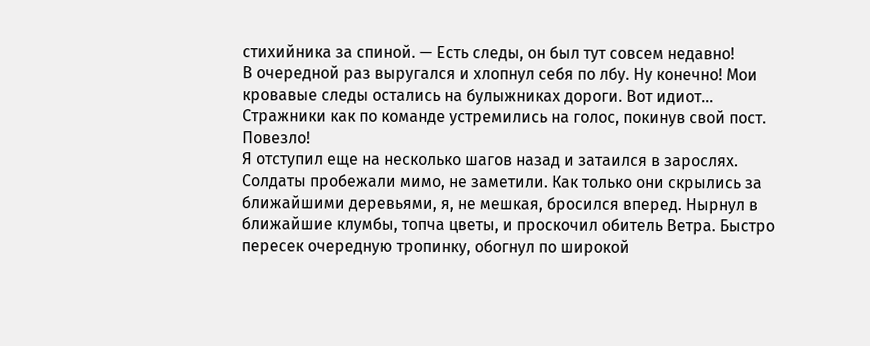стихийника за спиной. — Есть следы, он был тут совсем недавно!
В очередной раз выругался и хлопнул себя по лбу. Ну конечно! Мои кровавые следы остались на булыжниках дороги. Вот идиот…
Стражники как по команде устремились на голос, покинув свой пост. Повезло!
Я отступил еще на несколько шагов назад и затаился в зарослях. Солдаты пробежали мимо, не заметили. Как только они скрылись за ближайшими деревьями, я, не мешкая, бросился вперед. Нырнул в ближайшие клумбы, топча цветы, и проскочил обитель Ветра. Быстро пересек очередную тропинку, обогнул по широкой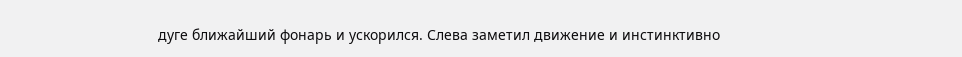дуге ближайший фонарь и ускорился. Слева заметил движение и инстинктивно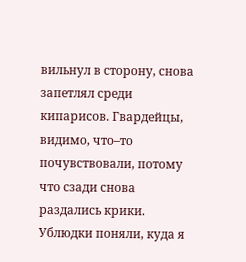вильнул в сторону, снова запетлял среди кипарисов. Гвардейцы, видимо, что–то почувствовали, потому что сзади снова раздались крики. Ублюдки поняли, куда я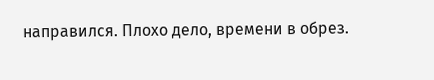направился. Плохо дело, времени в обрез.